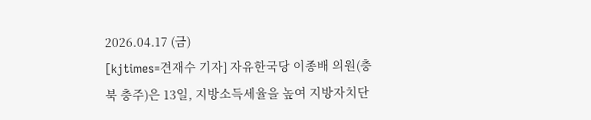2026.04.17 (금)
[kjtimes=견재수 기자] 자유한국당 이종배 의원(충북 충주)은 13일, 지방소득세율을 높여 지방자치단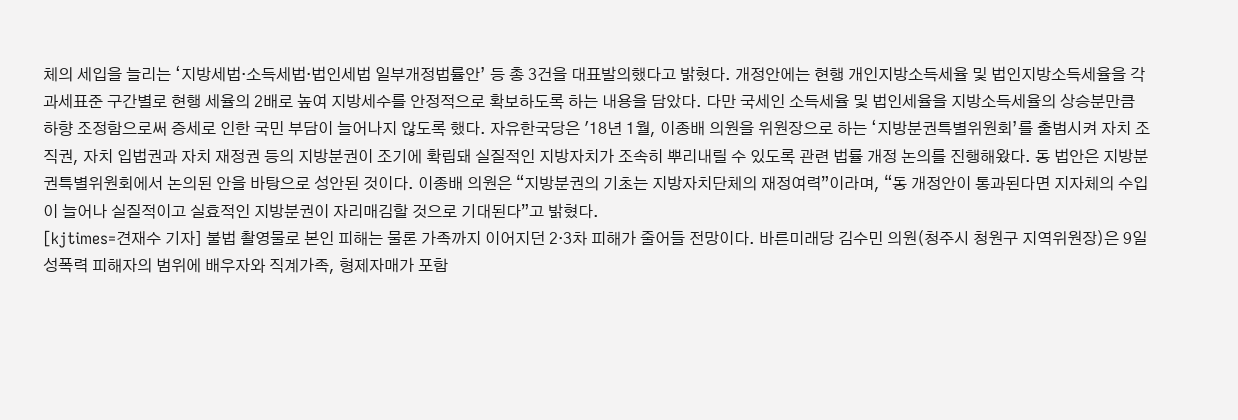체의 세입을 늘리는 ‘지방세법·소득세법·법인세법 일부개정법률안’ 등 총 3건을 대표발의했다고 밝혔다. 개정안에는 현행 개인지방소득세율 및 법인지방소득세율을 각 과세표준 구간별로 현행 세율의 2배로 높여 지방세수를 안정적으로 확보하도록 하는 내용을 담았다. 다만 국세인 소득세율 및 법인세율을 지방소득세율의 상승분만큼 하향 조정함으로써 증세로 인한 국민 부담이 늘어나지 않도록 했다. 자유한국당은 ′18년 1월, 이종배 의원을 위원장으로 하는 ‘지방분권특별위원회’를 출범시켜 자치 조직권, 자치 입법권과 자치 재정권 등의 지방분권이 조기에 확립돼 실질적인 지방자치가 조속히 뿌리내릴 수 있도록 관련 법률 개정 논의를 진행해왔다. 동 법안은 지방분권특별위원회에서 논의된 안을 바탕으로 성안된 것이다. 이종배 의원은 “지방분권의 기초는 지방자치단체의 재정여력”이라며, “동 개정안이 통과된다면 지자체의 수입이 늘어나 실질적이고 실효적인 지방분권이 자리매김할 것으로 기대된다”고 밝혔다.
[kjtimes=견재수 기자] 불법 촬영물로 본인 피해는 물론 가족까지 이어지던 2·3차 피해가 줄어들 전망이다. 바른미래당 김수민 의원(청주시 청원구 지역위원장)은 9일 성폭력 피해자의 범위에 배우자와 직계가족, 형제자매가 포함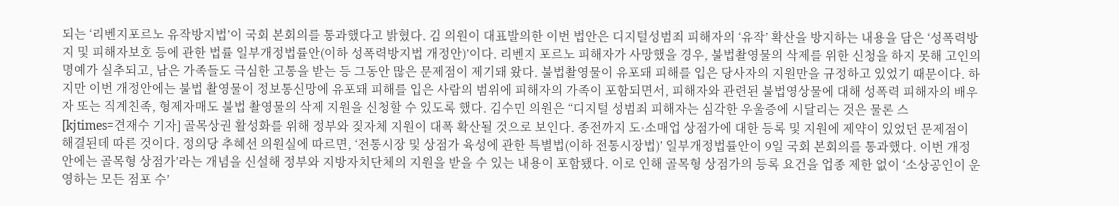되는 ‘리벤지포르노 유작방지법’이 국회 본회의를 통과했다고 밝혔다. 김 의원이 대표발의한 이번 법안은 디지털성범죄 피해자의 ‘유작’ 확산을 방지하는 내용을 담은 ‘성폭력방지 및 피해자보호 등에 관한 법률 일부개정법률안(이하 성폭력방지법 개정안)’이다. 리벤지 포르노 피해자가 사망했을 경우, 불법촬영물의 삭제를 위한 신청을 하지 못해 고인의 명예가 실추되고, 남은 가족들도 극심한 고통을 받는 등 그동안 많은 문제점이 제기돼 왔다. 불법촬영물이 유포돼 피해를 입은 당사자의 지원만을 규정하고 있었기 때문이다. 하지만 이번 개정안에는 불법 촬영물이 정보통신망에 유포돼 피해를 입은 사람의 범위에 피해자의 가족이 포함되면서, 피해자와 관련된 불법영상물에 대해 성폭력 피해자의 배우자 또는 직계친족, 형제자매도 불법 촬영물의 삭제 지원을 신청할 수 있도록 했다. 김수민 의원은 “디지털 성범죄 피해자는 심각한 우울증에 시달리는 것은 물론 스
[kjtimes=견재수 기자] 골목상권 활성화를 위해 정부와 짖자체 지원이 대폭 확산될 것으로 보인다. 종전까지 도·소매업 상점가에 대한 등록 및 지원에 제약이 있었던 문제점이 해결된데 따른 것이다. 정의당 추혜선 의원실에 따르면, ‘전통시장 및 상점가 육성에 관한 특별법(이하 전통시장법)’ 일부개정법률안이 9일 국회 본회의를 통과했다. 이번 개정안에는 골목형 상점가’라는 개념을 신설해 정부와 지방자치단체의 지원을 받을 수 있는 내용이 포함됐다. 이로 인해 골목형 상점가의 등록 요건을 업종 제한 없이 ‘소상공인이 운영하는 모든 점포 수’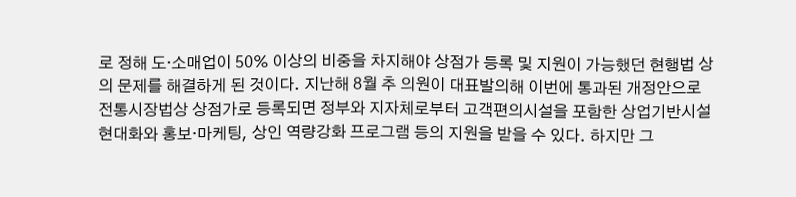로 정해 도·소매업이 50% 이상의 비중을 차지해야 상점가 등록 및 지원이 가능했던 현행법 상의 문제를 해결하게 된 것이다. 지난해 8월 추 의원이 대표발의해 이번에 통과된 개정안으로 전통시장법상 상점가로 등록되면 정부와 지자체로부터 고객편의시설을 포함한 상업기반시설 현대화와 홍보·마케팅, 상인 역량강화 프로그램 등의 지원을 받을 수 있다. 하지만 그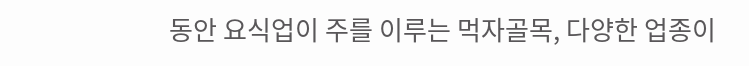동안 요식업이 주를 이루는 먹자골목, 다양한 업종이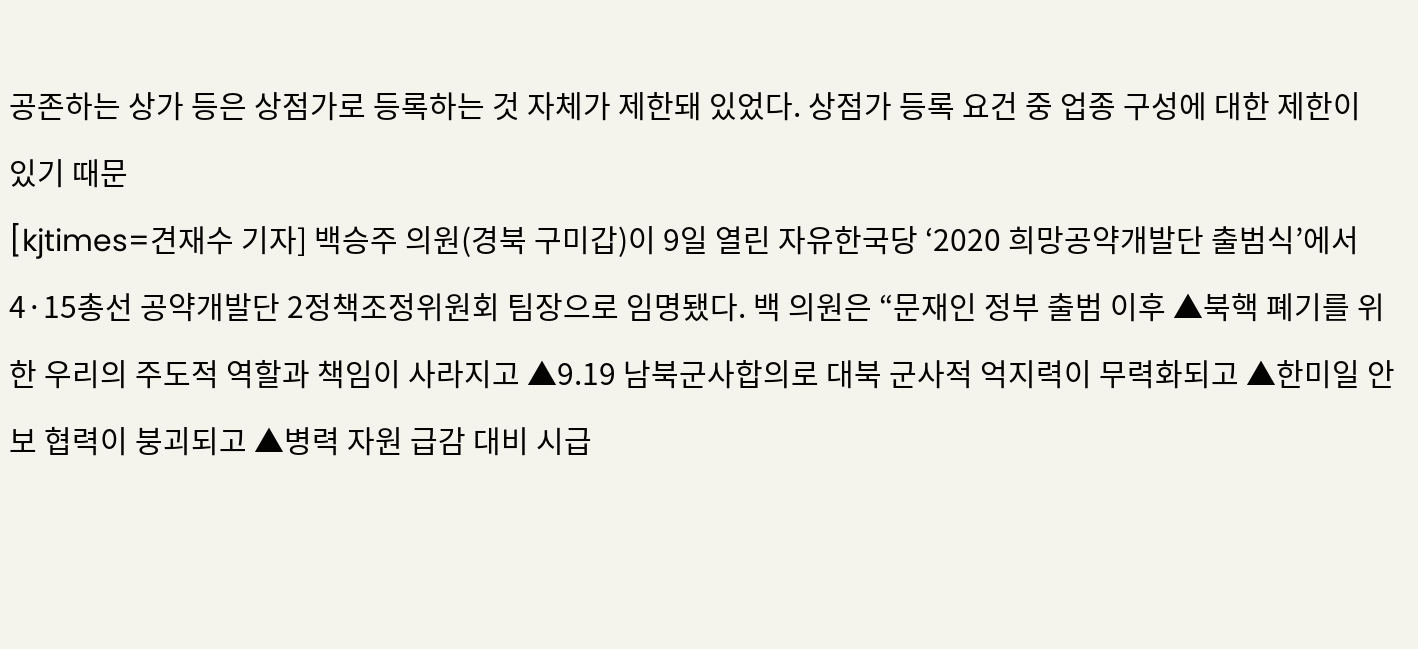공존하는 상가 등은 상점가로 등록하는 것 자체가 제한돼 있었다. 상점가 등록 요건 중 업종 구성에 대한 제한이 있기 때문
[kjtimes=견재수 기자] 백승주 의원(경북 구미갑)이 9일 열린 자유한국당 ‘2020 희망공약개발단 출범식’에서 4·15총선 공약개발단 2정책조정위원회 팀장으로 임명됐다. 백 의원은 “문재인 정부 출범 이후 ▲북핵 폐기를 위한 우리의 주도적 역할과 책임이 사라지고 ▲9.19 남북군사합의로 대북 군사적 억지력이 무력화되고 ▲한미일 안보 협력이 붕괴되고 ▲병력 자원 급감 대비 시급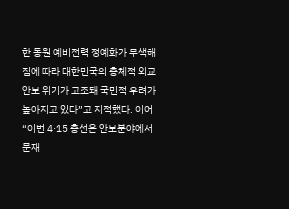한 동원 예비전력 정예화가 무색해짐에 따라 대한민국의 총체적 외교안보 위기가 고조돼 국민적 우려가 높아지고 있다”고 지적했다. 이어 “이번 4·15 총선은 안보분야에서 문재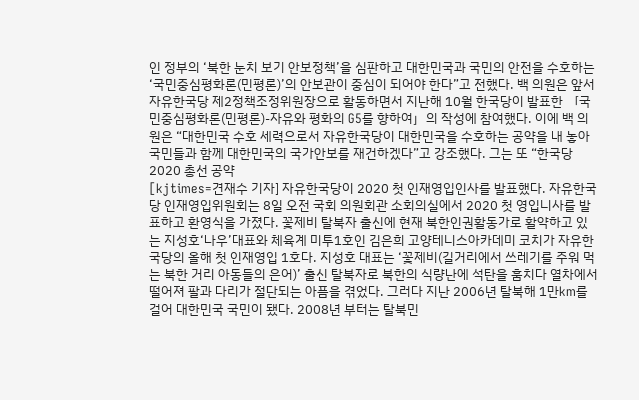인 정부의 ‘북한 눈치 보기 안보정책’을 심판하고 대한민국과 국민의 안전을 수호하는 ‘국민중심평화론(민평론)’의 안보관이 중심이 되어야 한다”고 전했다. 백 의원은 앞서 자유한국당 제2정책조정위원장으로 활동하면서 지난해 10월 한국당이 발표한 「국민중심평화론(민평론)-자유와 평화의 G5를 향하여」의 작성에 참여했다. 이에 백 의원은 “대한민국 수호 세력으로서 자유한국당이 대한민국을 수호하는 공약을 내 놓아 국민들과 함께 대한민국의 국가안보를 재건하겠다”고 강조했다. 그는 또 “한국당 2020 총선 공약
[kjtimes=견재수 기자] 자유한국당이 2020 첫 인재영입인사를 발표했다. 자유한국당 인재영입위원회는 8일 오전 국회 의원회관 소회의실에서 2020 첫 영입니사를 발표하고 환영식을 가졌다. 꽃제비 탈북자 출신에 현재 북한인권활동가로 활약하고 있는 지성호‘나우’대표와 체육계 미투1호인 김은희 고양테니스아카데미 코치가 자유한국당의 올해 첫 인재영입 1호다. 지성호 대표는 ‘꽃제비(길거리에서 쓰레기를 주워 먹는 북한 거리 아동들의 은어)’ 출신 탈북자로 북한의 식량난에 석탄을 훔치다 열차에서 떨어져 팔과 다리가 절단되는 아픔을 겪었다. 그러다 지난 2006년 탈북해 1만km를 걸어 대한민국 국민이 됐다. 2008년 부터는 탈북민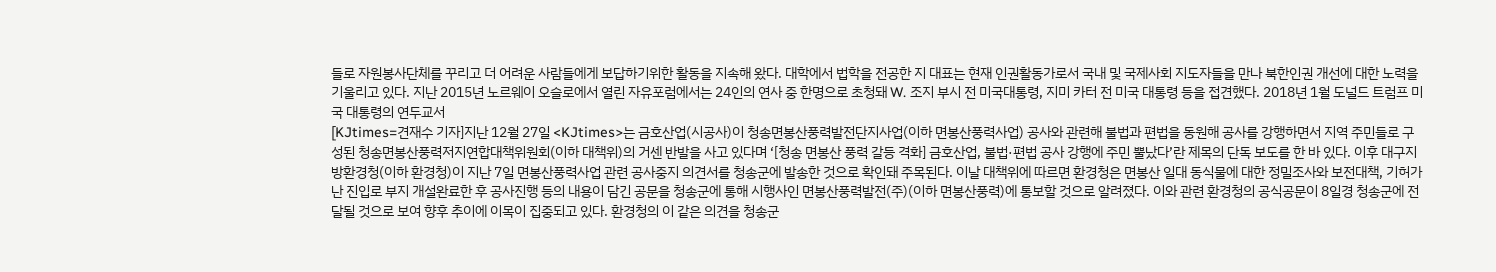들로 자원봉사단체를 꾸리고 더 어려운 사람들에게 보답하기위한 활동을 지속해 왔다. 대학에서 법학을 전공한 지 대표는 현재 인권활동가로서 국내 및 국제사회 지도자들을 만나 북한인권 개선에 대한 노력을 기울리고 있다. 지난 2015년 노르웨이 오슬로에서 열린 자유포럼에서는 24인의 연사 중 한명으로 초청돼 W. 조지 부시 전 미국대통령, 지미 카터 전 미국 대통령 등을 접견했다. 2018년 1월 도널드 트럼프 미국 대통령의 연두교서
[KJtimes=견재수 기자]지난 12월 27일 <KJtimes>는 금호산업(시공사)이 청송면봉산풍력발전단지사업(이하 면봉산풍력사업) 공사와 관련해 불법과 편법을 동원해 공사를 강행하면서 지역 주민들로 구성된 청송면봉산풍력저지연합대책위원회(이하 대책위)의 거센 반발을 사고 있다며 ‘[청송 면봉산 풍력 갈등 격화] 금호산업, 불법·편법 공사 강행에 주민 뿔났다’란 제목의 단독 보도를 한 바 있다. 이후 대구지방환경청(이하 환경청)이 지난 7일 면봉산풍력사업 관련 공사중지 의견서를 청송군에 발송한 것으로 확인돼 주목된다. 이날 대책위에 따르면 환경청은 면봉산 일대 동식물에 대한 정밀조사와 보전대책, 기허가난 진입로 부지 개설완료한 후 공사진행 등의 내용이 담긴 공문을 청송군에 통해 시행사인 면봉산풍력발전(주)(이하 면봉산풍력)에 통보할 것으로 알려졌다. 이와 관련 환경청의 공식공문이 8일경 청송군에 전달될 것으로 보여 향후 추이에 이목이 집중되고 있다. 환경청의 이 같은 의견을 청송군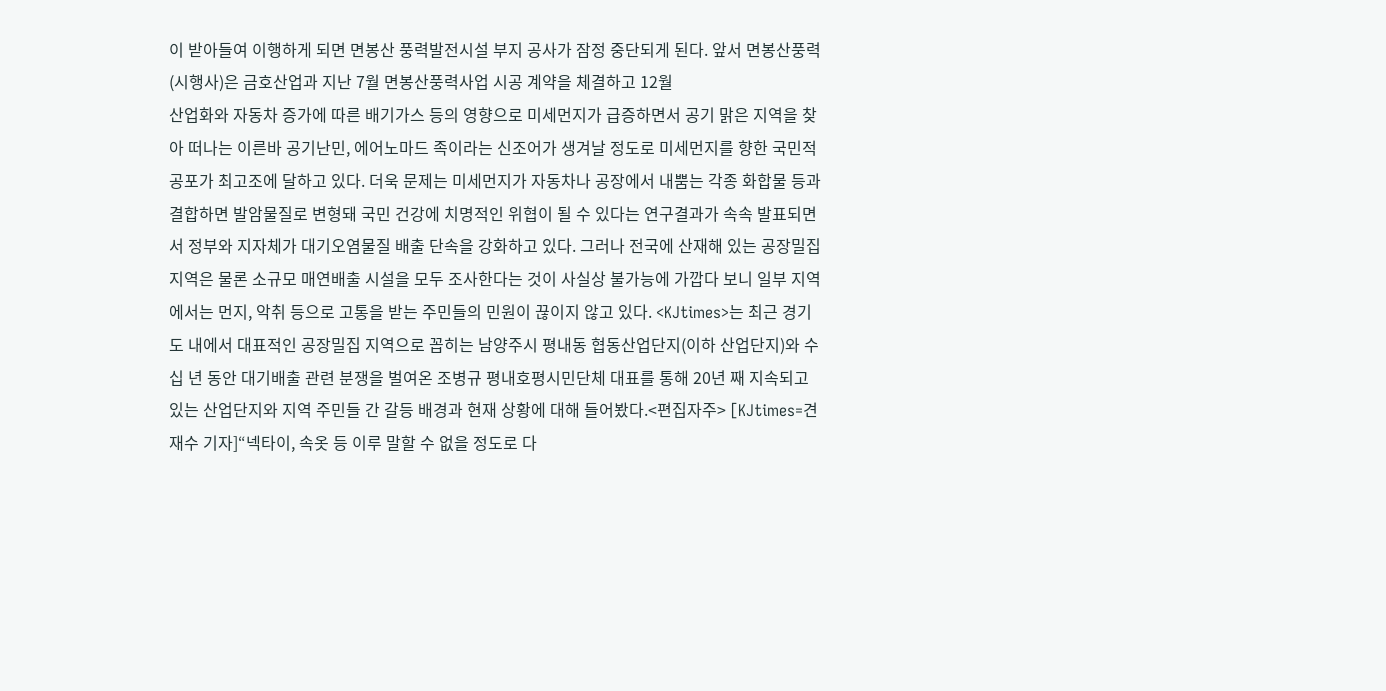이 받아들여 이행하게 되면 면봉산 풍력발전시설 부지 공사가 잠정 중단되게 된다. 앞서 면봉산풍력(시행사)은 금호산업과 지난 7월 면봉산풍력사업 시공 계약을 체결하고 12월
산업화와 자동차 증가에 따른 배기가스 등의 영향으로 미세먼지가 급증하면서 공기 맑은 지역을 찾아 떠나는 이른바 공기난민, 에어노마드 족이라는 신조어가 생겨날 정도로 미세먼지를 향한 국민적 공포가 최고조에 달하고 있다. 더욱 문제는 미세먼지가 자동차나 공장에서 내뿜는 각종 화합물 등과 결합하면 발암물질로 변형돼 국민 건강에 치명적인 위협이 될 수 있다는 연구결과가 속속 발표되면서 정부와 지자체가 대기오염물질 배출 단속을 강화하고 있다. 그러나 전국에 산재해 있는 공장밀집 지역은 물론 소규모 매연배출 시설을 모두 조사한다는 것이 사실상 불가능에 가깝다 보니 일부 지역에서는 먼지, 악취 등으로 고통을 받는 주민들의 민원이 끊이지 않고 있다. <KJtimes>는 최근 경기도 내에서 대표적인 공장밀집 지역으로 꼽히는 남양주시 평내동 협동산업단지(이하 산업단지)와 수십 년 동안 대기배출 관련 분쟁을 벌여온 조병규 평내호평시민단체 대표를 통해 20년 째 지속되고 있는 산업단지와 지역 주민들 간 갈등 배경과 현재 상황에 대해 들어봤다.<편집자주> [KJtimes=견재수 기자]“넥타이, 속옷 등 이루 말할 수 없을 정도로 다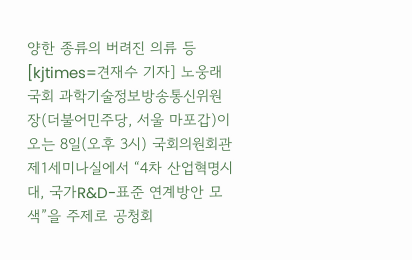양한 종류의 버려진 의류 등
[kjtimes=견재수 기자] 노웅래 국회 과학기술정보방송통신위원장(더불어민주당, 서울 마포갑)이 오는 8일(오후 3시) 국회의원회관 제1세미나실에서 “4차 산업혁명시대, 국가R&D-표준 연계방안 모색”을 주제로 공청회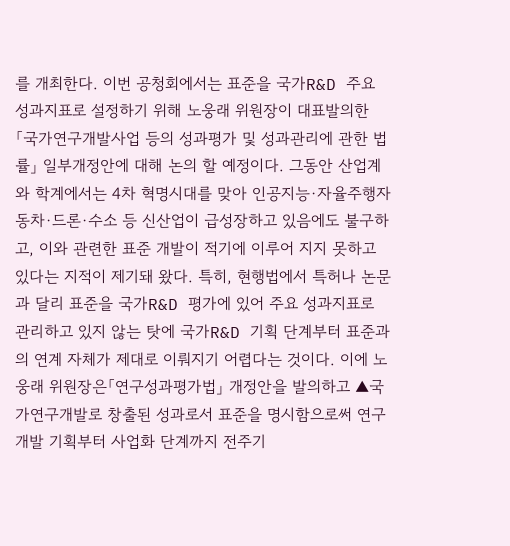를 개최한다. 이번 공청회에서는 표준을 국가R&D 주요 성과지표로 설정하기 위해 노웅래 위원장이 대표발의한 「국가연구개발사업 등의 성과평가 및 성과관리에 관한 법률」 일부개정안에 대해 논의 할 예정이다. 그동안 산업계와 학계에서는 4차 혁명시대를 맞아 인공지능·자율주행자동차·드론·수소 등 신산업이 급성장하고 있음에도 불구하고, 이와 관련한 표준 개발이 적기에 이루어 지지 못하고 있다는 지적이 제기돼 왔다. 특히, 현행법에서 특허나 논문과 달리 표준을 국가R&D 평가에 있어 주요 성과지표로 관리하고 있지 않는 탓에 국가R&D 기획 단계부터 표준과의 연계 자체가 제대로 이뤄지기 어렵다는 것이다. 이에 노웅래 위원장은「연구성과평가법」 개정안을 발의하고 ▲국가연구개발로 창출된 성과로서 표준을 명시함으로써 연구개발 기획부터 사업화 단계까지 전주기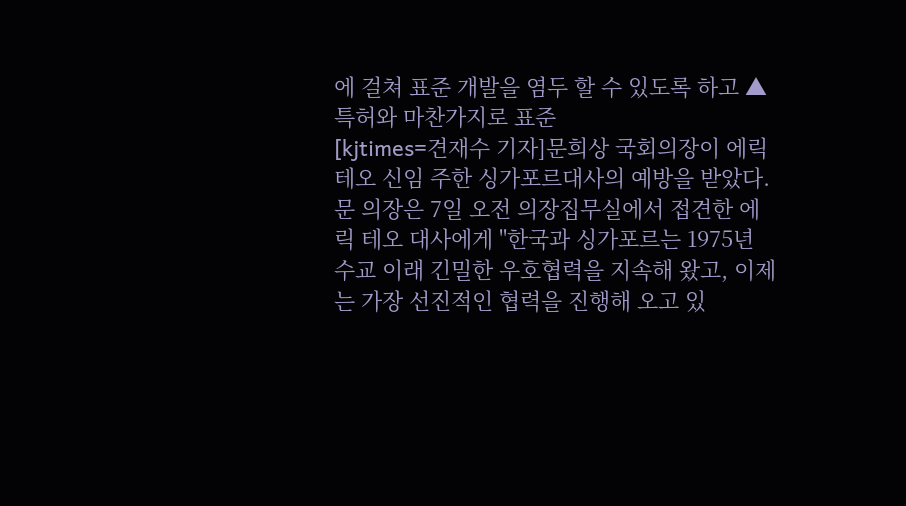에 걸쳐 표준 개발을 염두 할 수 있도록 하고 ▲특허와 마찬가지로 표준
[kjtimes=견재수 기자]문희상 국회의장이 에릭 테오 신임 주한 싱가포르대사의 예방을 받았다. 문 의장은 7일 오전 의장집무실에서 접견한 에릭 테오 대사에게 "한국과 싱가포르는 1975년 수교 이래 긴밀한 우호협력을 지속해 왔고, 이제는 가장 선진적인 협력을 진행해 오고 있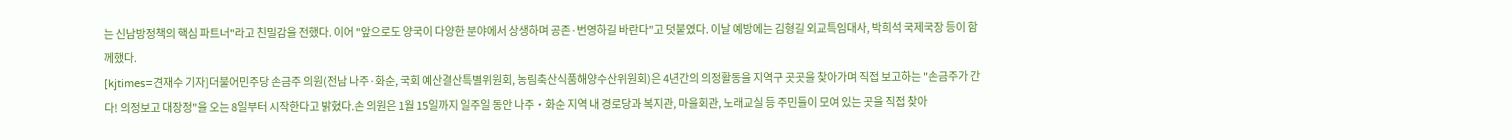는 신남방정책의 핵심 파트너"라고 친밀감을 전했다. 이어 "앞으로도 양국이 다양한 분야에서 상생하며 공존·번영하길 바란다"고 덧붙였다. 이날 예방에는 김형길 외교특임대사, 박희석 국제국장 등이 함께했다.
[kjtimes=견재수 기자]더불어민주당 손금주 의원(전남 나주·화순, 국회 예산결산특별위원회, 농림축산식품해양수산위원회)은 4년간의 의정활동을 지역구 곳곳을 찾아가며 직접 보고하는 "손금주가 간다! 의정보고 대장정"을 오는 8일부터 시작한다고 밝혔다.손 의원은 1월 15일까지 일주일 동안 나주‧화순 지역 내 경로당과 복지관, 마을회관, 노래교실 등 주민들이 모여 있는 곳을 직접 찾아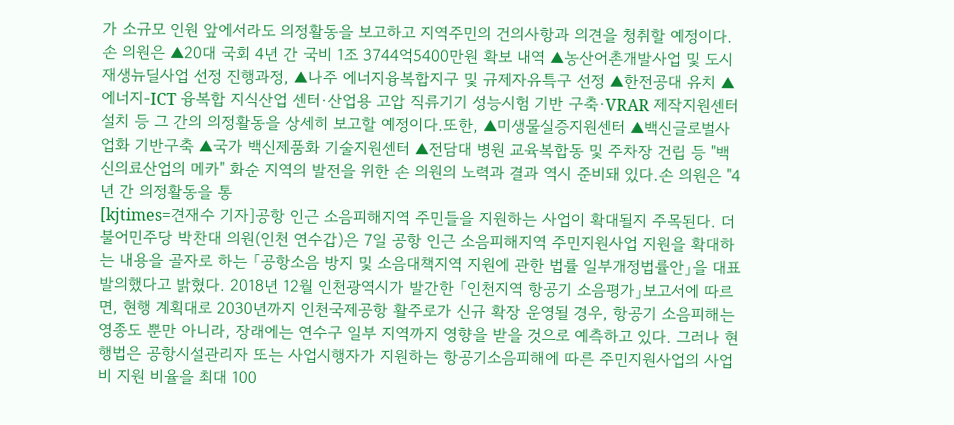가 소규모 인원 앞에서라도 의정활동을 보고하고 지역주민의 건의사항과 의견을 청취할 예정이다.손 의원은 ▲20대 국회 4년 간 국비 1조 3744억5400만원 확보 내역 ▲농산어촌개발사업 및 도시재생뉴딜사업 선정 진행과정, ▲나주 에너지융복합지구 및 규제자유특구 선정 ▲한전공대 유치 ▲에너지-ICT 융복합 지식산업 센터·산업용 고압 직류기기 성능시험 기반 구축·VRAR 제작지원센터 설치 등 그 간의 의정활동을 상세히 보고할 예정이다.또한, ▲미생물실증지원센터 ▲백신글로벌사업화 기반구축 ▲국가 백신제품화 기술지원센터 ▲전담대 병원 교육복합동 및 주차장 건립 등 "백신의료산업의 메카" 화순 지역의 발전을 위한 손 의원의 노력과 결과 역시 준비돼 있다.손 의원은 "4년 간 의정활동을 통
[kjtimes=견재수 기자]공항 인근 소음피해지역 주민들을 지원하는 사업이 확대될지 주목된다. 더불어민주당 박찬대 의원(인천 연수갑)은 7일 공항 인근 소음피해지역 주민지원사업 지원을 확대하는 내용을 골자로 하는 「공항소음 방지 및 소음대책지역 지원에 관한 법률 일부개정법률안」을 대표발의했다고 밝혔다. 2018년 12월 인천광역시가 발간한 「인천지역 항공기 소음평가」보고서에 따르면, 현행 계획대로 2030년까지 인천국제공항 활주로가 신규 확장 운영될 경우, 항공기 소음피해는 영종도 뿐만 아니라, 장래에는 연수구 일부 지역까지 영향을 받을 것으로 예측하고 있다. 그러나 현행법은 공항시설관리자 또는 사업시행자가 지원하는 항공기소음피해에 따른 주민지원사업의 사업비 지원 비율을 최대 100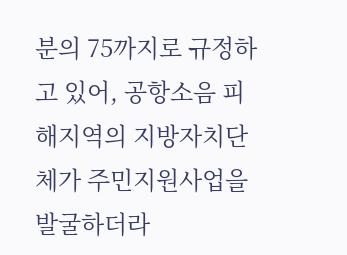분의 75까지로 규정하고 있어, 공항소음 피해지역의 지방자치단체가 주민지원사업을 발굴하더라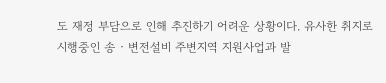도 재정 부담으로 인해 추진하기 어려운 상황이다. 유사한 취지로 시행중인 송‧변전설비 주변지역 지원사업과 발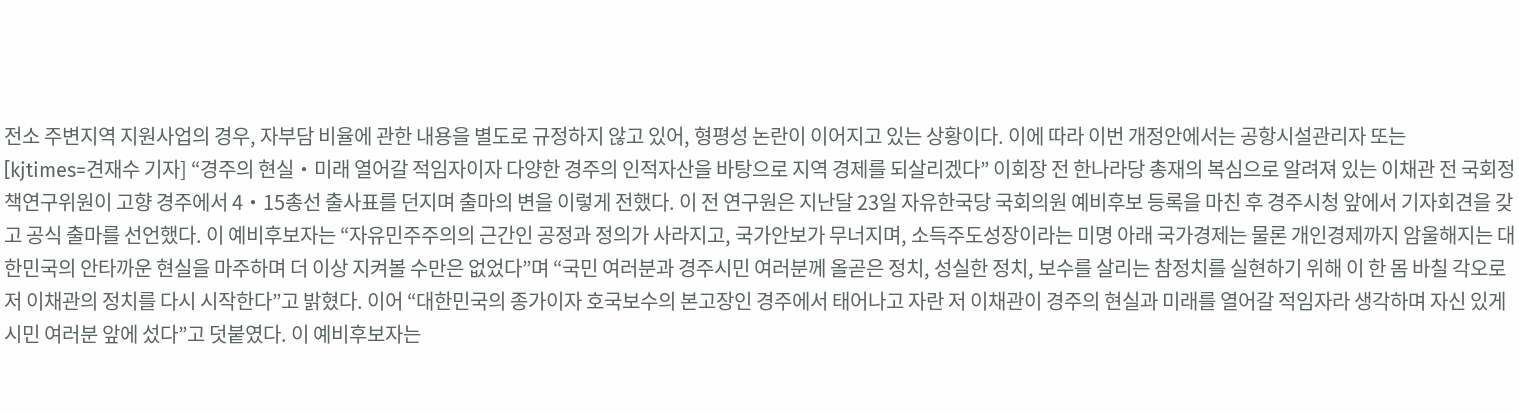전소 주변지역 지원사업의 경우, 자부담 비율에 관한 내용을 별도로 규정하지 않고 있어, 형평성 논란이 이어지고 있는 상황이다. 이에 따라 이번 개정안에서는 공항시설관리자 또는
[kjtimes=견재수 기자] “경주의 현실‧미래 열어갈 적임자이자 다양한 경주의 인적자산을 바탕으로 지역 경제를 되살리겠다” 이회장 전 한나라당 총재의 복심으로 알려져 있는 이채관 전 국회정책연구위원이 고향 경주에서 4‧15총선 출사표를 던지며 출마의 변을 이렇게 전했다. 이 전 연구원은 지난달 23일 자유한국당 국회의원 예비후보 등록을 마친 후 경주시청 앞에서 기자회견을 갖고 공식 출마를 선언했다. 이 예비후보자는 “자유민주주의의 근간인 공정과 정의가 사라지고, 국가안보가 무너지며, 소득주도성장이라는 미명 아래 국가경제는 물론 개인경제까지 암울해지는 대한민국의 안타까운 현실을 마주하며 더 이상 지켜볼 수만은 없었다”며 “국민 여러분과 경주시민 여러분께 올곧은 정치, 성실한 정치, 보수를 살리는 참정치를 실현하기 위해 이 한 몸 바칠 각오로 저 이채관의 정치를 다시 시작한다”고 밝혔다. 이어 “대한민국의 종가이자 호국보수의 본고장인 경주에서 태어나고 자란 저 이채관이 경주의 현실과 미래를 열어갈 적임자라 생각하며 자신 있게 시민 여러분 앞에 섰다”고 덧붙였다. 이 예비후보자는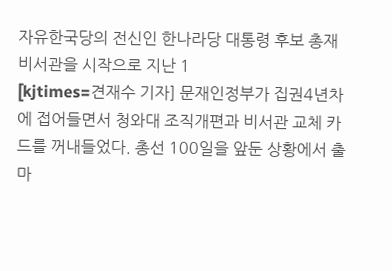자유한국당의 전신인 한나라당 대통령 후보 총재 비서관을 시작으로 지난 1
[kjtimes=견재수 기자] 문재인정부가 집권4년차에 접어들면서 청와대 조직개편과 비서관 교체 카드를 꺼내들었다. 총선 100일을 앞둔 상황에서 출마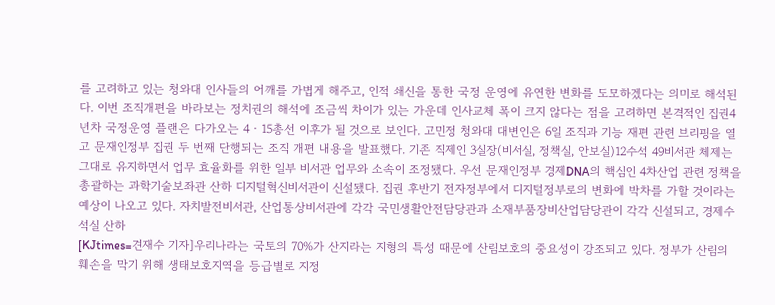를 고려하고 있는 청와대 인사들의 어깨를 가볍게 해주고, 인적 쇄신을 통한 국정 운영에 유연한 변화를 도모하겠다는 의미로 해석된다. 이번 조직개편을 바라보는 정치권의 해석에 조금씩 차이가 있는 가운데 인사교체 폭이 크지 않다는 점을 고려하면 본격적인 집권4년차 국정운영 플랜은 다가오는 4‧15총선 이후가 될 것으로 보인다. 고민정 청와대 대변인은 6일 조직과 기능 재편 관련 브리핑을 열고 문재인정부 집권 두 번째 단행되는 조직 개편 내용을 발표했다. 기존 직제인 3실장(비서실, 정책실, 안보실)12수석 49비서관 체제는 그대로 유지하면서 업무 효율화를 위한 일부 비서관 업무와 소속이 조정됐다. 우선 문재인정부 경제DNA의 핵심인 4차산업 관련 정책을 총괄하는 과학기술보좌관 산하 디지털혁신비서관이 신설됐다. 집권 후반기 전자정부에서 디지털정부로의 변화에 박차를 가할 것이라는 예상이 나오고 있다. 자치발전비서관, 산업통상비서관에 각각 국민생활안전담당관과 소재부품장비산업담당관이 각각 신설되고, 경제수석실 산하
[KJtimes=견재수 기자]우리나라는 국토의 70%가 산지라는 지형의 특성 때문에 산림보호의 중요성이 강조되고 있다. 정부가 산림의 훼손을 막기 위해 생태보호지역을 등급별로 지정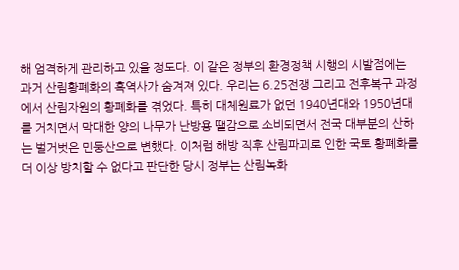해 엄격하게 관리하고 있을 정도다. 이 같은 정부의 환경정책 시행의 시발점에는 과거 산림황폐화의 흑역사가 숨겨져 있다. 우리는 6.25전쟁 그리고 전후복구 과정에서 산림자원의 황폐화를 겪었다. 특히 대체원료가 없던 1940년대와 1950년대를 거치면서 막대한 양의 나무가 난방용 땔감으로 소비되면서 전국 대부분의 산하는 벌거벗은 민둥산으로 변했다. 이처럼 해방 직후 산림파괴로 인한 국토 황폐화를 더 이상 방치할 수 없다고 판단한 당시 정부는 산림녹화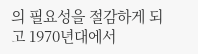의 필요성을 절감하게 되고 1970년대에서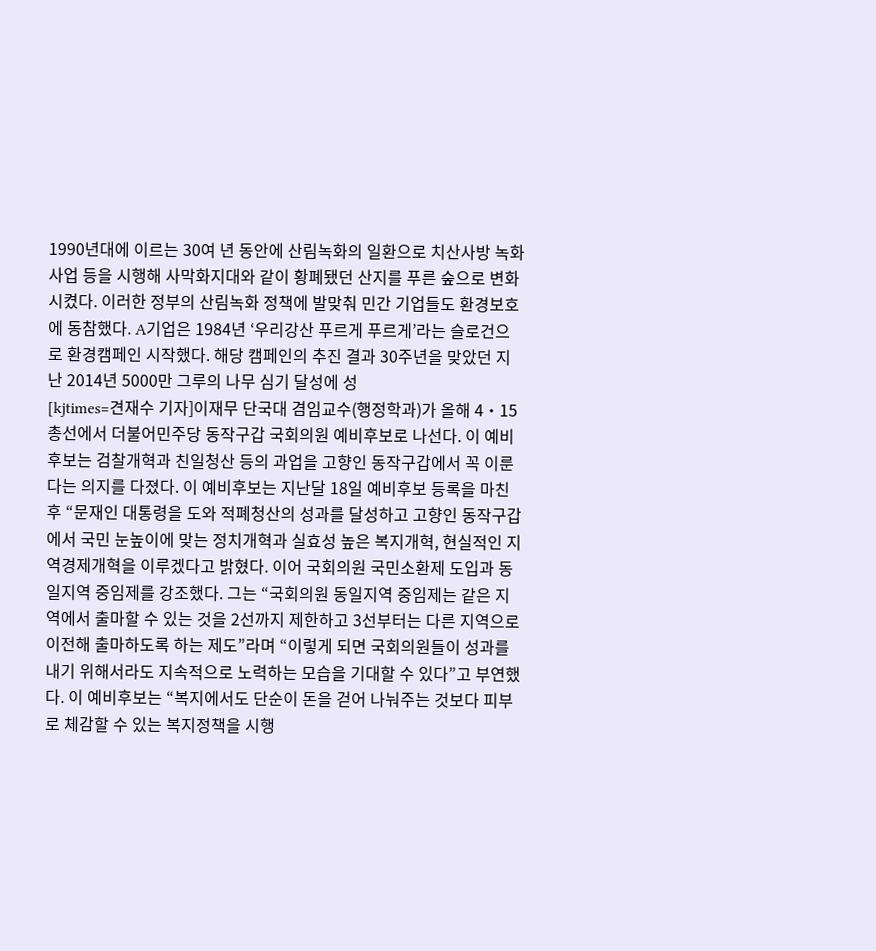1990년대에 이르는 30여 년 동안에 산림녹화의 일환으로 치산사방 녹화사업 등을 시행해 사막화지대와 같이 황폐됐던 산지를 푸른 숲으로 변화시켰다. 이러한 정부의 산림녹화 정책에 발맞춰 민간 기업들도 환경보호에 동참했다. A기업은 1984년 ‘우리강산 푸르게 푸르게’라는 슬로건으로 환경캠페인 시작했다. 해당 캠페인의 추진 결과 30주년을 맞았던 지난 2014년 5000만 그루의 나무 심기 달성에 성
[kjtimes=견재수 기자]이재무 단국대 겸임교수(행정학과)가 올해 4‧15총선에서 더불어민주당 동작구갑 국회의원 예비후보로 나선다. 이 예비후보는 검찰개혁과 친일청산 등의 과업을 고향인 동작구갑에서 꼭 이룬다는 의지를 다졌다. 이 예비후보는 지난달 18일 예비후보 등록을 마친 후 “문재인 대통령을 도와 적폐청산의 성과를 달성하고 고향인 동작구갑에서 국민 눈높이에 맞는 정치개혁과 실효성 높은 복지개혁, 현실적인 지역경제개혁을 이루겠다고 밝혔다. 이어 국회의원 국민소환제 도입과 동일지역 중임제를 강조했다. 그는 “국회의원 동일지역 중임제는 같은 지역에서 출마할 수 있는 것을 2선까지 제한하고 3선부터는 다른 지역으로 이전해 출마하도록 하는 제도”라며 “이렇게 되면 국회의원들이 성과를 내기 위해서라도 지속적으로 노력하는 모습을 기대할 수 있다”고 부연했다. 이 예비후보는 “복지에서도 단순이 돈을 걷어 나눠주는 것보다 피부로 체감할 수 있는 복지정책을 시행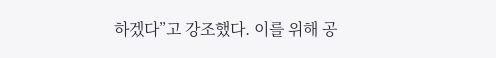하겠다”고 강조했다. 이를 위해 공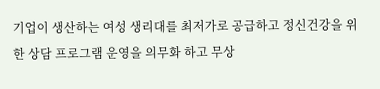기업이 생산하는 여성 생리대를 최저가로 공급하고 정신건강을 위한 상담 프로그램 운영을 의무화 하고 무상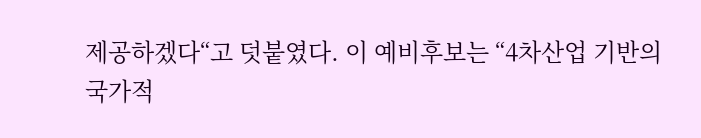제공하겠다“고 덧붙였다. 이 예비후보는 “4차산업 기반의 국가적